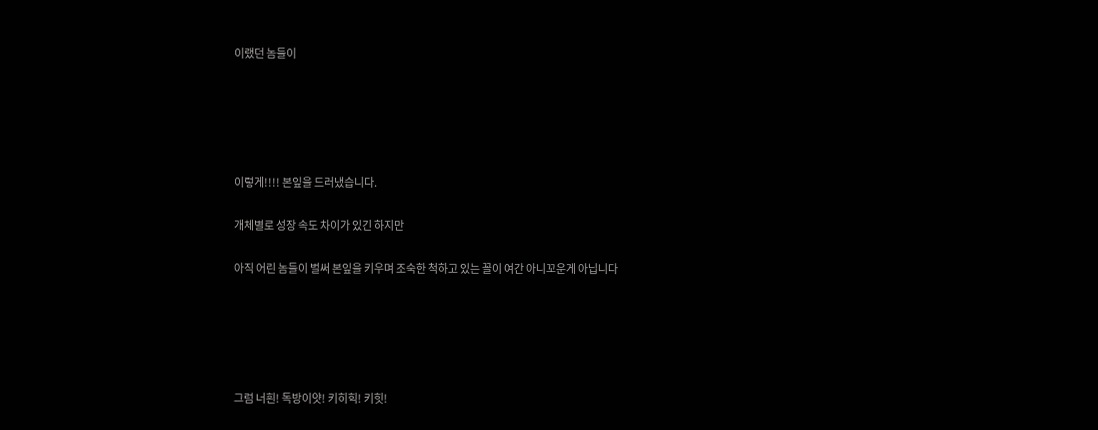이랬던 놈들이





이렇게!!!! 본잎을 드러냈습니다.

개체별로 성장 속도 차이가 있긴 하지만

아직 어린 놈들이 벌써 본잎을 키우며 조숙한 척하고 있는 꼴이 여간 아니꼬운게 아닙니다





그럼 너흰! 독방이얏! 키히힉! 키힛!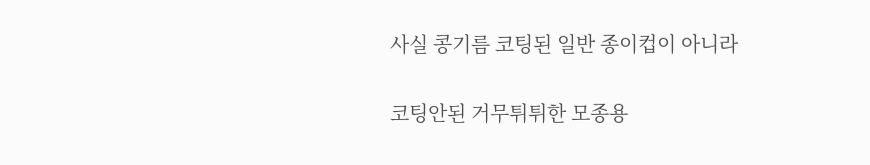사실 콩기름 코팅된 일반 종이컵이 아니라

코팅안된 거무튀튀한 모종용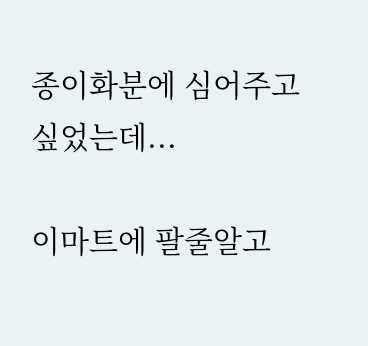종이화분에 심어주고 싶었는데...

이마트에 팔줄알고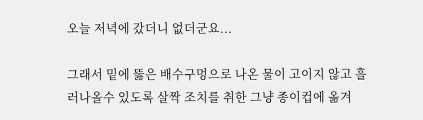오늘 저녁에 갔더니 없더군요...

그래서 밑에 뚫은 배수구멍으로 나온 물이 고이지 않고 흘러나올수 있도록 살짝 조치를 취한 그냥 종이컵에 옮겨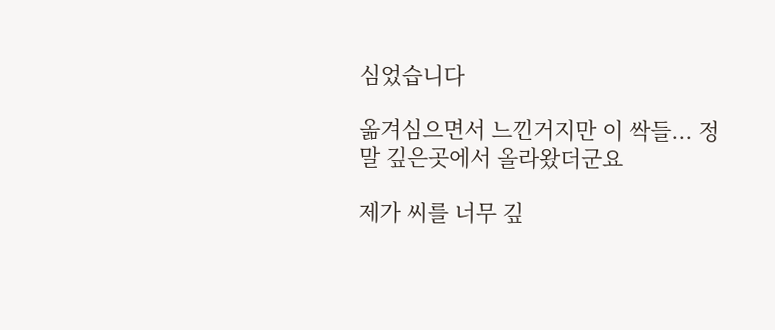심었습니다

옮겨심으면서 느낀거지만 이 싹들... 정말 깊은곳에서 올라왔더군요

제가 씨를 너무 깊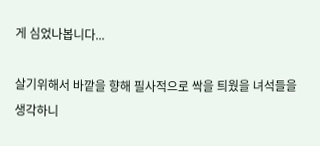게 심었나봅니다...

살기위해서 바깥을 향해 필사적으로 싹을 틔웠을 녀석들을 생각하니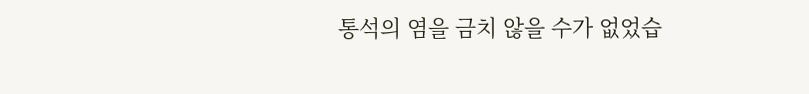통석의 염을 금치 않을 수가 없었습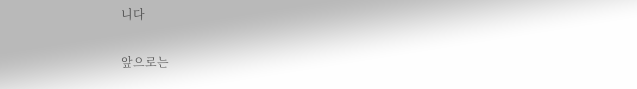니다

앞으로는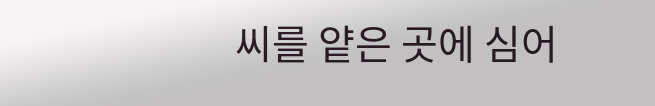씨를 얕은 곳에 심어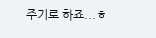주기로 하죠...ㅎ